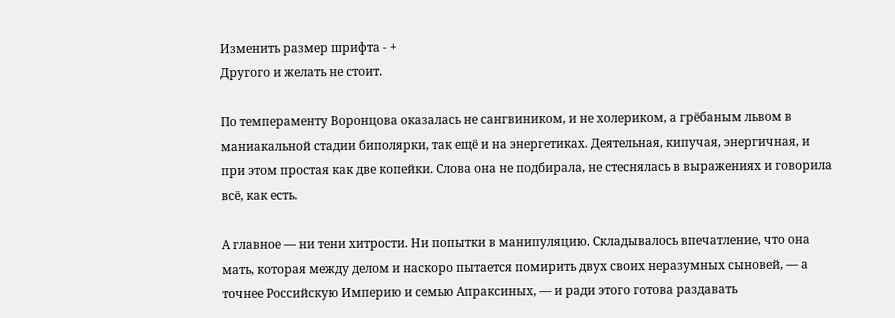Изменить размер шрифта - +
Другого и желать не стоит.

По темпераменту Воронцова оказалась не сангвиником, и не холериком, а грёбаным львом в маниакальной стадии биполярки, так ещё и на энергетиках. Деятельная, кипучая, энергичная, и при этом простая как две копейки. Слова она не подбирала, не стеснялась в выражениях и говорила всё, как есть.

А главное — ни тени хитрости. Ни попытки в манипуляцию. Складывалось впечатление, что она мать, которая между делом и наскоро пытается помирить двух своих неразумных сыновей, — а точнее Российскую Империю и семью Апраксиных, — и ради этого готова раздавать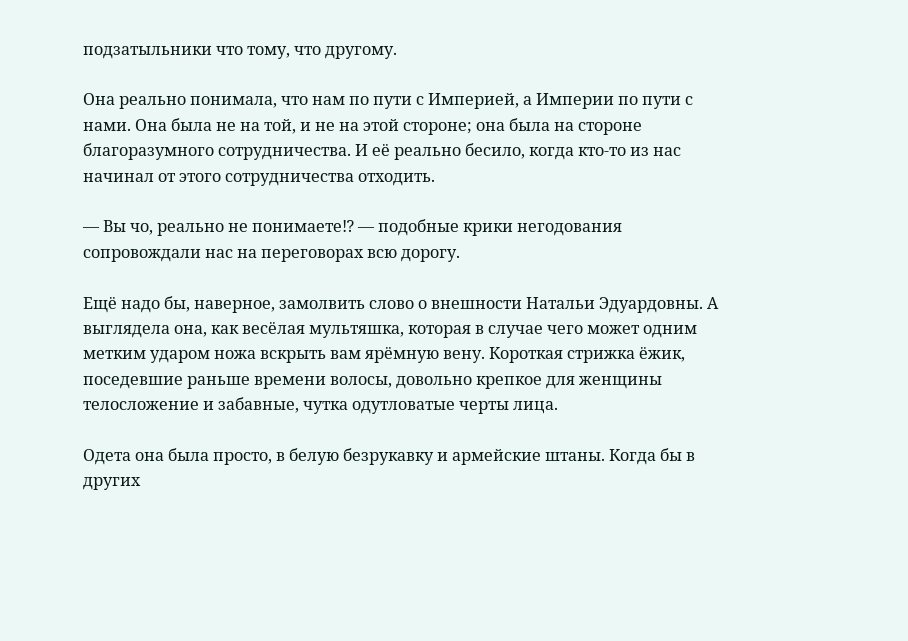подзатыльники что тому, что другому.

Она реально понимала, что нам по пути с Империей, а Империи по пути с нами. Она была не на той, и не на этой стороне; она была на стороне благоразумного сотрудничества. И её реально бесило, когда кто-то из нас начинал от этого сотрудничества отходить.

— Вы чо, реально не понимаете⁉ — подобные крики негодования сопровождали нас на переговорах всю дорогу.

Ещё надо бы, наверное, замолвить слово о внешности Натальи Эдуардовны. А выглядела она, как весёлая мультяшка, которая в случае чего может одним метким ударом ножа вскрыть вам ярёмную вену. Короткая стрижка ёжик, поседевшие раньше времени волосы, довольно крепкое для женщины телосложение и забавные, чутка одутловатые черты лица.

Одета она была просто, в белую безрукавку и армейские штаны. Когда бы в других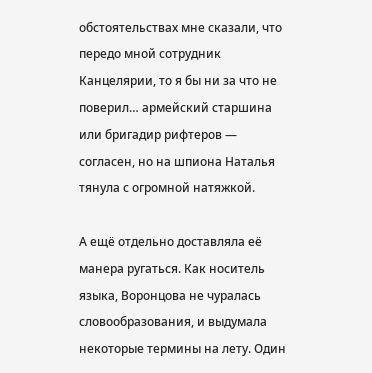обстоятельствах мне сказали, что передо мной сотрудник Канцелярии, то я бы ни за что не поверил… армейский старшина или бригадир рифтеров — согласен, но на шпиона Наталья тянула с огромной натяжкой.

А ещё отдельно доставляла её манера ругаться. Как носитель языка, Воронцова не чуралась словообразования, и выдумала некоторые термины на лету. Один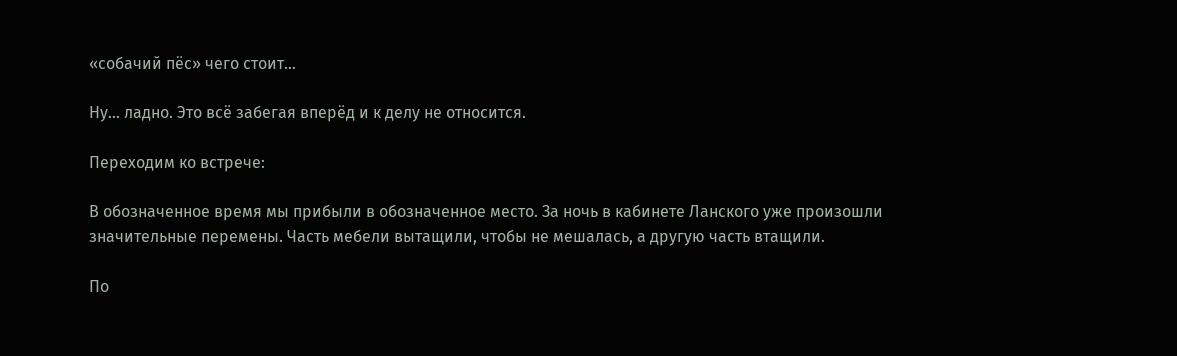«собачий пёс» чего стоит…

Ну… ладно. Это всё забегая вперёд и к делу не относится.

Переходим ко встрече:

В обозначенное время мы прибыли в обозначенное место. За ночь в кабинете Ланского уже произошли значительные перемены. Часть мебели вытащили, чтобы не мешалась, а другую часть втащили.

По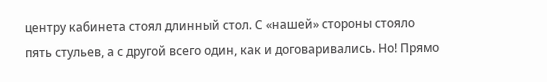центру кабинета стоял длинный стол. С «нашей» стороны стояло пять стульев, а с другой всего один, как и договаривались. Но! Прямо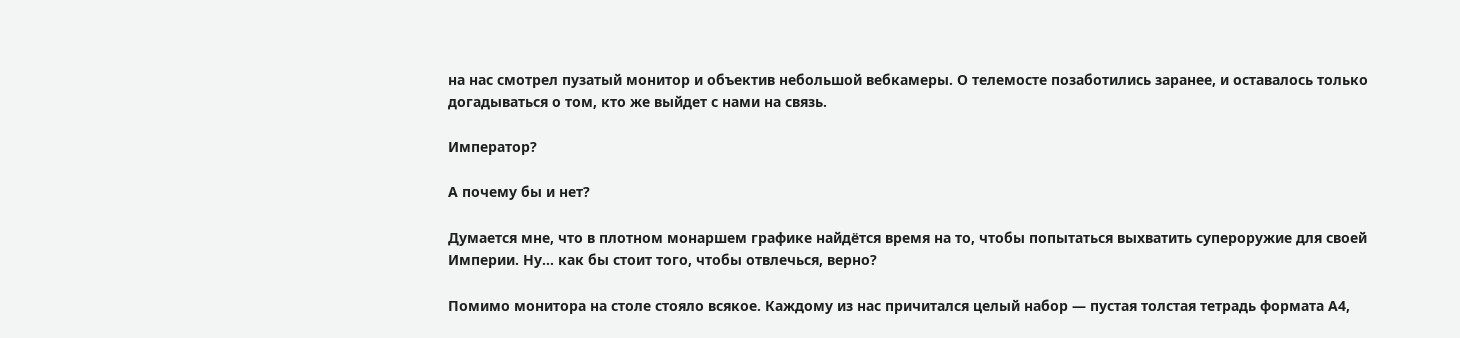на нас смотрел пузатый монитор и объектив небольшой вебкамеры. О телемосте позаботились заранее, и оставалось только догадываться о том, кто же выйдет с нами на связь.

Император?

А почему бы и нет?

Думается мне, что в плотном монаршем графике найдётся время на то, чтобы попытаться выхватить супероружие для своей Империи. Ну… как бы стоит того, чтобы отвлечься, верно?

Помимо монитора на столе стояло всякое. Каждому из нас причитался целый набор — пустая толстая тетрадь формата А4,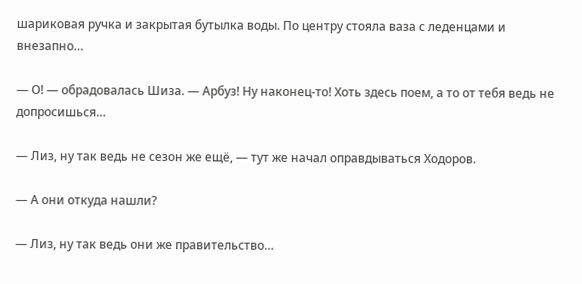шариковая ручка и закрытая бутылка воды. По центру стояла ваза с леденцами и внезапно…

— О! — обрадовалась Шиза. — Арбуз! Ну наконец-то! Хоть здесь поем, а то от тебя ведь не допросишься…

— Лиз, ну так ведь не сезон же ещё, — тут же начал оправдываться Ходоров.

— А они откуда нашли?

— Лиз, ну так ведь они же правительство…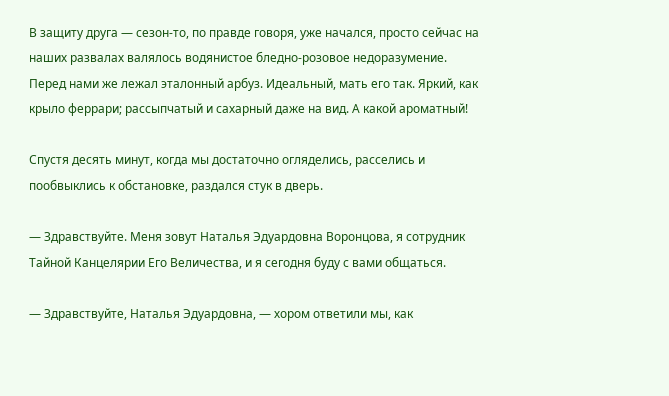В защиту друга — сезон-то, по правде говоря, уже начался, просто сейчас на наших развалах валялось водянистое бледно-розовое недоразумение. Перед нами же лежал эталонный арбуз. Идеальный, мать его так. Яркий, как крыло феррари; рассыпчатый и сахарный даже на вид. А какой ароматный!

Спустя десять минут, когда мы достаточно огляделись, расселись и пообвыклись к обстановке, раздался стук в дверь.

— Здравствуйте. Меня зовут Наталья Эдуардовна Воронцова, я сотрудник Тайной Канцелярии Его Величества, и я сегодня буду с вами общаться.

— Здравствуйте, Наталья Эдуардовна, — хором ответили мы, как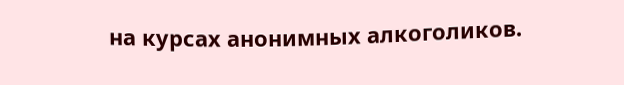на курсах анонимных алкоголиков.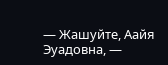— Жашуйте, Аайя Эуадовна, —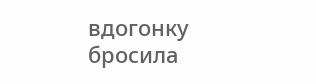вдогонку бросила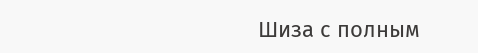Шиза с полным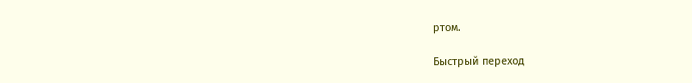ртом.

Быстрый переход